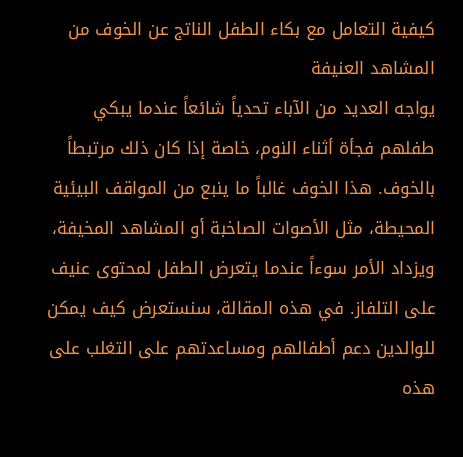كيفية التعامل مع بكاء الطفل الناتج عن الخوف من المشاهد العنيفة
يواجه العديد من الآباء تحدياً شائعاً عندما يبكي طفلهم فجأة أثناء النوم، خاصة إذا كان ذلك مرتبطاً بالخوف. هذا الخوف غالباً ما ينبع من المواقف البيئية المحيطة، مثل الأصوات الصاخبة أو المشاهد المخيفة، ويزداد الأمر سوءاً عندما يتعرض الطفل لمحتوى عنيف على التلفاز. في هذه المقالة، سنستعرض كيف يمكن للوالدين دعم أطفالهم ومساعدتهم على التغلب على هذه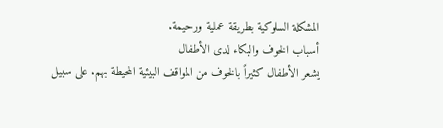المشكلة السلوكية بطريقة عملية ورحيمة.
أسباب الخوف والبكاء لدى الأطفال
يشعر الأطفال كثيراً بالخوف من المواقف البيئية المحيطة بهم. على سبيل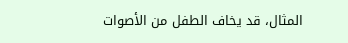المثال، قد يخاف الطفل من الأصوات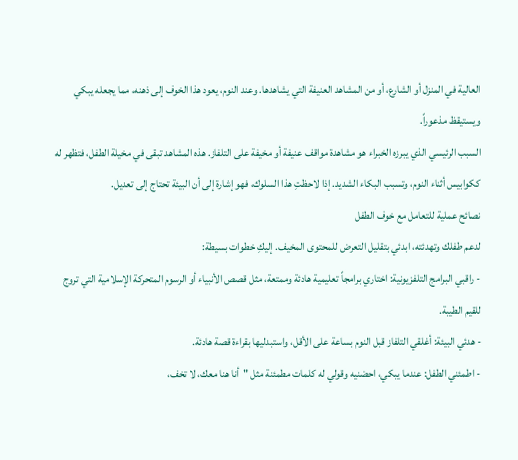العالية في المنزل أو الشارع، أو من المشاهد العنيفة التي يشاهدها. وعند النوم، يعود هذا الخوف إلى ذهنه، مما يجعله يبكي ويستيقظ مذعوراً.
السبب الرئيسي الذي يبرزه الخبراء هو مشاهدة مواقف عنيفة أو مخيفة على التلفاز. هذه المشاهد تبقى في مخيلة الطفل، فتظهر له ككوابيس أثناء النوم، وتسبب البكاء الشديد. إذا لاحظتِ هذا السلوك، فهو إشارة إلى أن البيئة تحتاج إلى تعديل.
نصائح عملية للتعامل مع خوف الطفل
لدعم طفلك وتهدئته، ابدئي بتقليل التعرض للمحتوى المخيف. إليكِ خطوات بسيطة:
- راقبي البرامج التلفزيونية: اختاري برامجاً تعليمية هادئة وممتعة، مثل قصص الأنبياء أو الرسوم المتحركة الإسلامية التي تروج للقيم الطيبة.
- هدئي البيئة: أغلقي التلفاز قبل النوم بساعة على الأقل، واستبدليها بقراءة قصة هادئة.
- اطمئني الطفل: عندما يبكي، احضنيه وقولي له كلمات مطمئنة مثل "أنا هنا معك، لا تخف،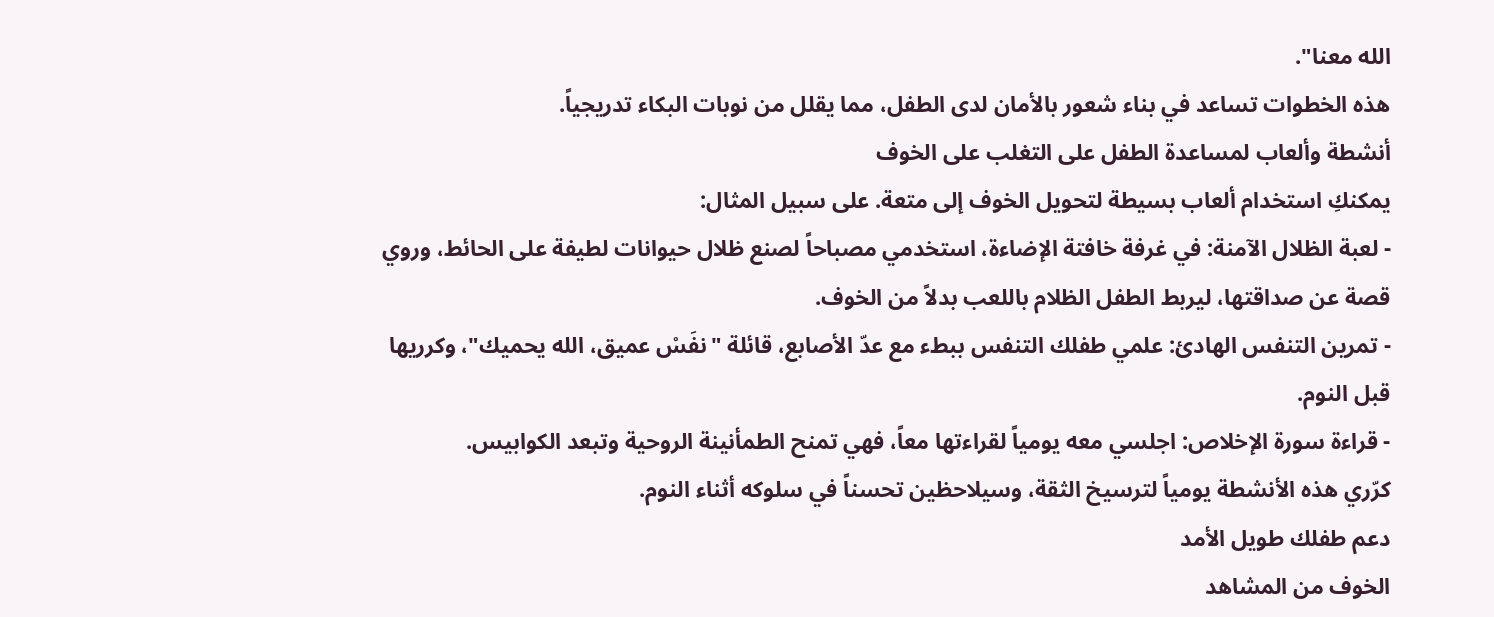الله معنا".
هذه الخطوات تساعد في بناء شعور بالأمان لدى الطفل، مما يقلل من نوبات البكاء تدريجياً.
أنشطة وألعاب لمساعدة الطفل على التغلب على الخوف
يمكنكِ استخدام ألعاب بسيطة لتحويل الخوف إلى متعة. على سبيل المثال:
- لعبة الظلال الآمنة: في غرفة خافتة الإضاءة، استخدمي مصباحاً لصنع ظلال حيوانات لطيفة على الحائط، وروي قصة عن صداقتها، ليربط الطفل الظلام باللعب بدلاً من الخوف.
- تمرين التنفس الهادئ: علمي طفلك التنفس ببطء مع عدّ الأصابع، قائلة "نفَسْ عميق، الله يحميك"، وكرريها قبل النوم.
- قراءة سورة الإخلاص: اجلسي معه يومياً لقراءتها معاً، فهي تمنح الطمأنينة الروحية وتبعد الكوابيس.
كرّري هذه الأنشطة يومياً لترسيخ الثقة، وسيلاحظين تحسناً في سلوكه أثناء النوم.
دعم طفلك طويل الأمد
الخوف من المشاهد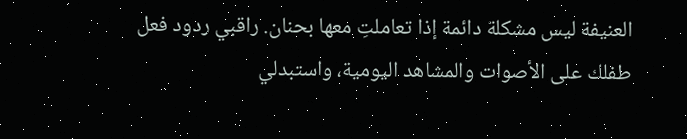العنيفة ليس مشكلة دائمة إذا تعاملتِ معها بحنان. راقبي ردود فعل طفلك على الأصوات والمشاهد اليومية، واستبدلي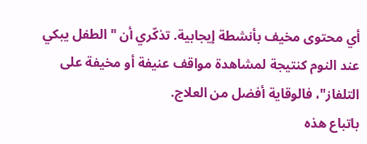أي محتوى مخيف بأنشطة إيجابية. تذكّري أن "الطفل يبكي عند النوم كنتيجة لمشاهدة مواقف عنيفة أو مخيفة على التلفاز"، فالوقاية أفضل من العلاج.
باتباع هذه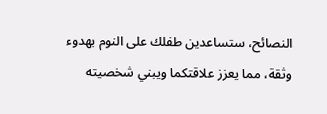النصائح، ستساعدين طفلك على النوم بهدوء وثقة، مما يعزز علاقتكما ويبني شخصيته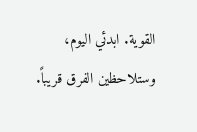القوية. ابدئي اليوم، وستلاحظين الفرق قريباً.